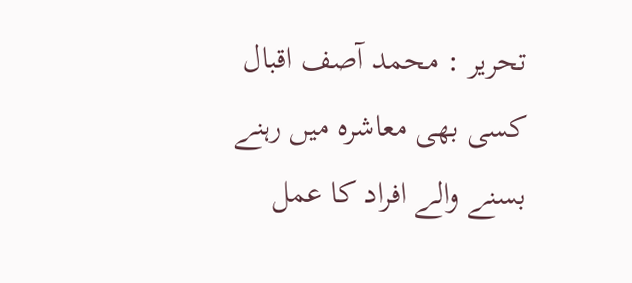تحریر : محمد آصف اقبال
کسی بھی معاشرہ میں رہنے بسنے والے افراد کا عمل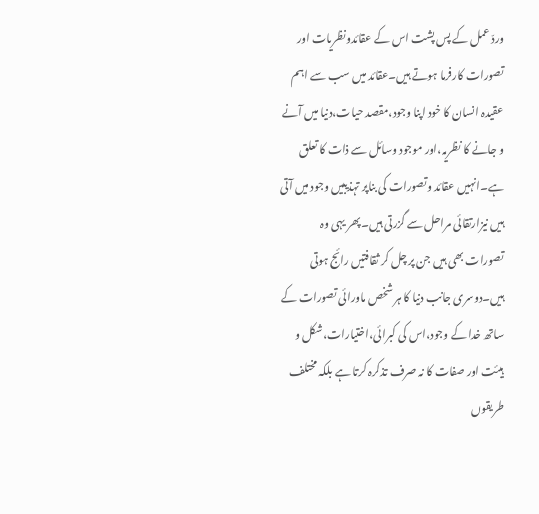وردّ عمل کے پس پشت اس کے عقائدونظریات اور تصورات کارفرما ہوتے ہیں۔عقائد میں سب سے اہم عقیدہ انسان کا خود اپنا وجود،مقصد حیات،دنیا میں آنے و جانے کا نظریہ،اور موجود وسائل سے ذات کا تعلق ہے۔انہیں عقائد وتصورات کی بناپر تہذیبیں وجود میں آتی ہیں نیزارتقائی مراحل سے گزرتی ہیں۔پھر یہی وہ تصورات بھی ہیں جن پر چل کر ثقافتیں رائج ہوتی ہیں۔دوسری جانب دنیا کا ہر شخص ماورائی تصورات کے ساتھ خدا کے وجود،اس کی کبرائی،اختیارات،شکل و ہیئت اور صفات کا نہ صرف تذکرہ کرتا ہے بلکہ مختلف طریقوں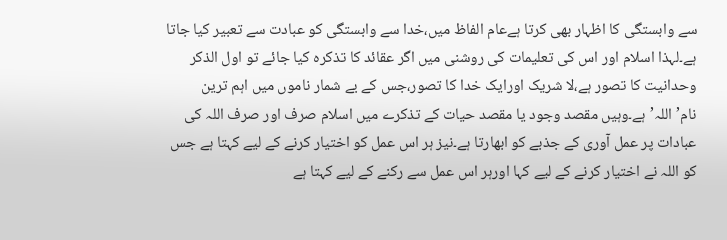سے وابستگی کا اظہار بھی کرتا ہےعام الفاظ میں،خدا سے وابستگی کو عبادت سے تعبیر کیا جاتا ہے۔لہذا اسلام اور اس کی تعلیمات کی روشنی میں اگر عقائد کا تذکرہ کیا جائے تو اول الذکر وحدانیت کا تصور ہے،لا شریک اورایک خدا کا تصور،جس کے بے شمار ناموں میں اہم ترین نام’اللہ’ہے۔وہیں مقصد وجود یا مقصد حیات کے تذکرے میں اسلام صرف اور صرف اللہ کی عبادات پر عمل آوری کے جذبے کو ابھارتا ہے۔نیز ہر اس عمل کو اختیار کرنے کے لیے کہتا ہے جس کو اللہ نے اختیار کرنے کے لیے کہا اورہر اس عمل سے رکنے کے لیے کہتا ہے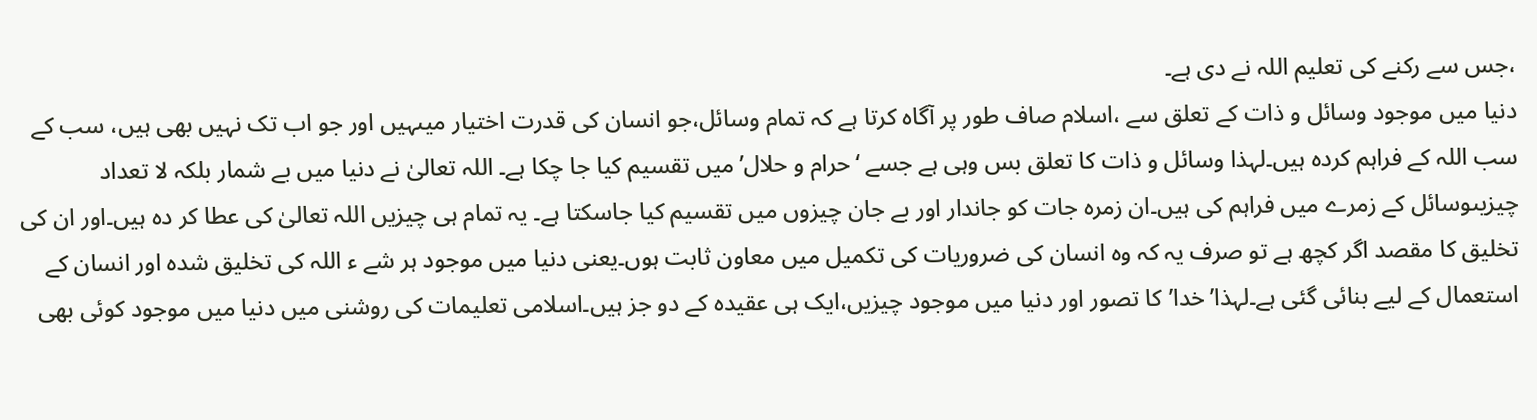،جس سے رکنے کی تعلیم اللہ نے دی ہے۔
دنیا میں موجود وسائل و ذات کے تعلق سے ،اسلام صاف طور پر آگاہ کرتا ہے کہ تمام وسائل،جو انسان کی قدرت اختیار میںہیں اور جو اب تک نہیں بھی ہیں، سب کے سب اللہ کے فراہم کردہ ہیں۔لہذا وسائل و ذات کا تعلق بس وہی ہے جسے ‘حرام و حلال’میں تقسیم کیا جا چکا ہے۔ اللہ تعالیٰ نے دنیا میں بے شمار بلکہ لا تعداد چیزیںوسائل کے زمرے میں فراہم کی ہیں۔ان زمرہ جات کو جاندار اور بے جان چیزوں میں تقسیم کیا جاسکتا ہے۔ یہ تمام ہی چیزیں اللہ تعالیٰ کی عطا کر دہ ہیں۔اور ان کی تخلیق کا مقصد اگر کچھ ہے تو صرف یہ کہ وہ انسان کی ضروریات کی تکمیل میں معاون ثابت ہوں۔یعنی دنیا میں موجود ہر شے ء اللہ کی تخلیق شدہ اور انسان کے استعمال کے لیے بنائی گئی ہے۔لہذا’خدا’کا تصور اور دنیا میں موجود چیزیں،ایک ہی عقیدہ کے دو جز ہیں۔اسلامی تعلیمات کی روشنی میں دنیا میں موجود کوئی بھی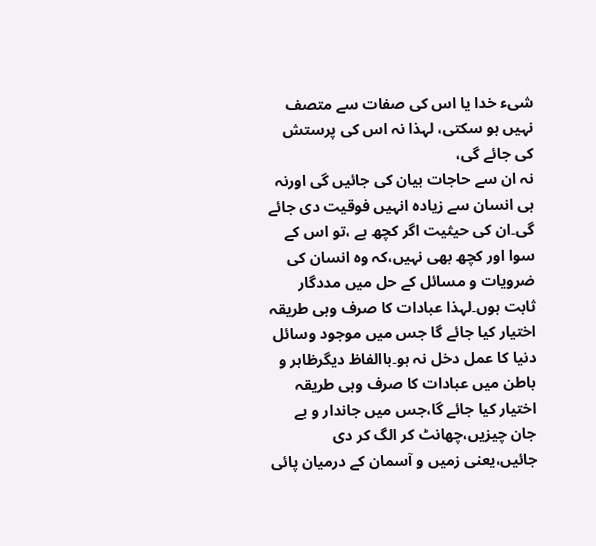شیء خدا یا اس کی صفات سے متصف نہیں ہو سکتی، لہذا نہ اس کی پرستش کی جائے گی،
نہ ان سے حاجات بیان کی جائیں گی اورنہ ہی انسان سے زیادہ انہیں فوقیت دی جائے گی۔ان کی حیثیت اگر کچھ ہے ،تو اس کے سوا اور کچھ بھی نہیں،کہ وہ انسان کی ضرویات و مسائل کے حل میں مددگار ثابت ہوں۔لہذا عبادات کا صرف وہی طریقہ اختیار کیا جائے گا جس میں موجود وسائل دنیا کا عمل دخل نہ ہو۔باالفاظ دیگرظاہر و باطن میں عبادات کا صرف وہی طریقہ اختیار کیا جائے گا،جس میں جاندار و بے جان چیزیں،چھانٹ کر الگ کر دی جائیں،یعنی زمیں و آسمان کے درمیان پائی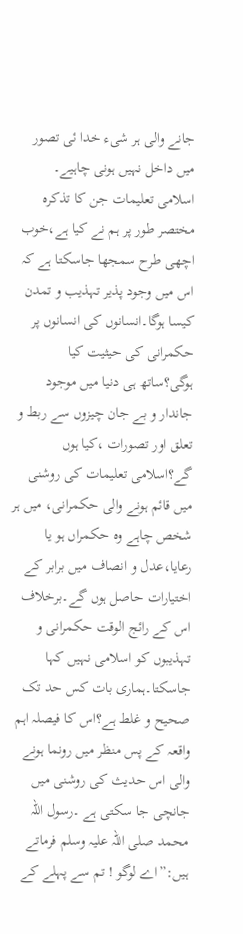جانے والی ہر شیء خدا ئی تصور میں داخل نہیں ہونی چاہیے۔
اسلامی تعلیمات جن کا تذکرہ مختصر طور پر ہم نے کیا ہے،خوب اچھی طرح سمجھا جاسکتا ہے کہ اس میں وجود پذیر تہذیب و تمدن کیسا ہوگا۔انسانوں کی انسانوں پر حکمرانی کی حیثیت کیا ہوگی؟ساتھ ہی دنیا میں موجود جاندار و بے جان چیزوں سے ربط و تعلق اور تصورات ،کیا ہوں گے؟اسلامی تعلیمات کی روشنی میں قائم ہونے والی حکمرانی، میں ہر شخص چاہے وہ حکمراں ہو یا رعایا،عدل و انصاف میں برابر کے اختیارات حاصل ہوں گے۔برخلاف اس کے رائج الوقت حکمرانی و تہذیبوں کو اسلامی نہیں کہا جاسکتا۔ہماری بات کس حد تک صحیح و غلط ہے؟اس کا فیصلہ اہم واقعہ کے پس منظر میں رونما ہونے والی اس حدیث کی روشنی میں جانچی جا سکتی ہے ۔رسول اللہ محمد صلی اللہ علیہ وسلم فرماتے ہیں:”اے لوگو ! تم سے پہلے کے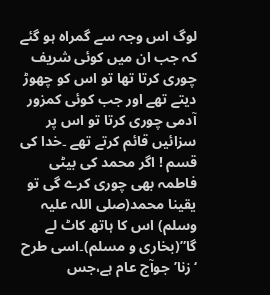لوگ اس وجہ سے گمراہ ہو گئے کہ جب ان میں کوئی شریف چوری کرتا تھا تو اس کو چھوڑ دیتے تھے اور جب کوئی کمزور آدمی چوری کرتا تو اس پر سزائیں قائم کرتے تھے ۔خدا کی قسم ! اگر محمد کی بیٹی فاطمہ بھی چوری کرے گی تو یقینا محمد(صلی اللہ علیہ وسلم) اس کا ہاتھ کاٹ لے گا”(بخاری و مسلم)۔اسی طرح ‘زنا’جوآج عام ہے،جس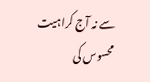سے نہ آج کراہیت محسوس کی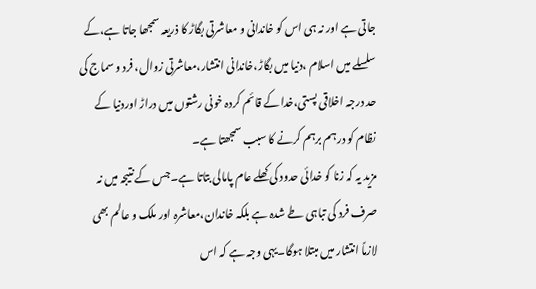جاتی ہے اور نہ ہی اس کو خاندانی و معاشرتی بگاڑ کا ذریعہ سمجھا جاتا ہے،کے سلسلے میں اسلام ،دنیا میں بگاڑ،خاندانی انتشار،معاشرتی زوال، فرد و سماج کی حد درجہ اخلاقی پستی،خدا کے قائم کردہ خونی رشتوں میں دراڑ اوردنیا کے نظام کو درہم برہم کرنے کا سبب سمجھتا ہے۔
مزید یہ کہ زنا کو خدائی حدود کی کھلے عام پامالی بتاتا ہے۔جس کے نتیجہ میں نہ صرف فرد کی تباہی طے شدہ ہے بلکہ خاندان،معاشرہ اور ملک و عالم بھی لازماً انتشار میں مبتلا ہوگا۔یہی وجہ ہے کہ اس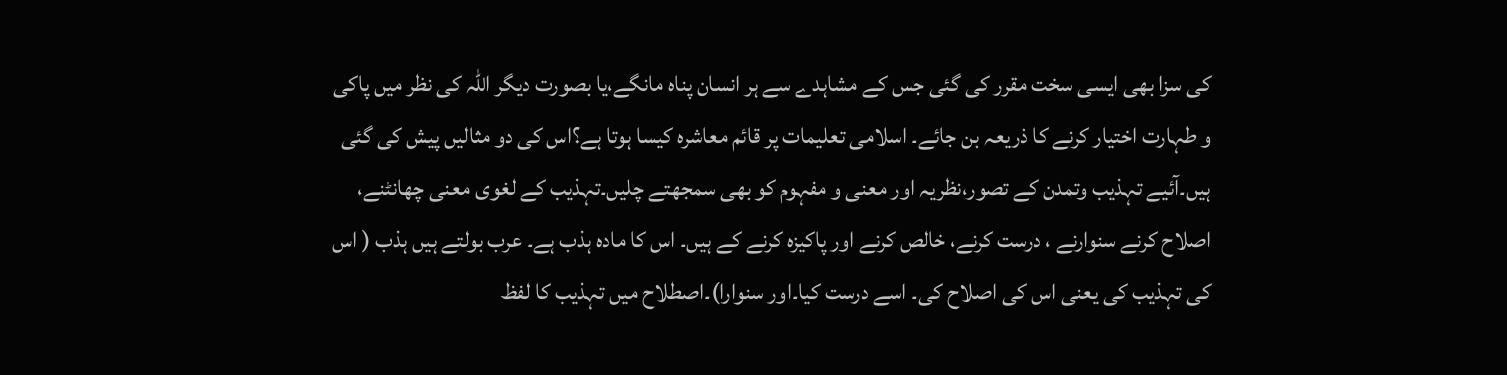کی سزا بھی ایسی سخت مقرر کی گئی جس کے مشاہدے سے ہر انسان پناہ مانگے،یا بصورت دیگر اللہ کی نظر میں پاکی و طہارت اختیار کرنے کا ذریعہ بن جائے۔ اسلامی تعلیمات پر قائم معاشرہ کیسا ہوتا ہے؟اس کی دو مثالیں پیش کی گئی ہیں۔آئیے تہذیب وتمدن کے تصور،نظریہ اور معنی و مفہوم کو بھی سمجھتے چلیں۔تہذیب کے لغوی معنی چھانٹنے، اصلاح کرنے سنوارنے ، درست کرنے، خالص کرنے اور پاکیزہ کرنے کے ہیں۔ اس کا مادہ ہذب ہے۔ عرب بولتے ہیں ہذب ( اس کی تہذیب کی یعنی اس کی اصلاح کی۔ اسے درست کیا۔اور سنوارا)۔اصطلاح میں تہذیب کا لفظ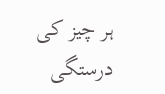ہر چیز کی درستگی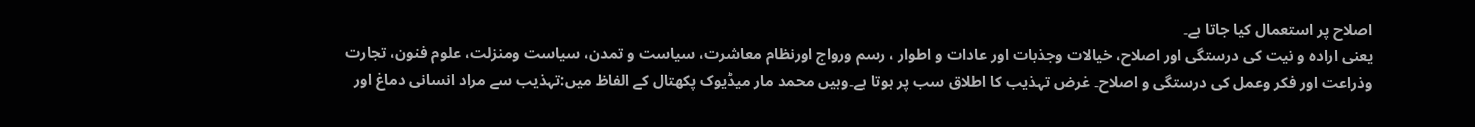اصلاح پر استعمال کیا جاتا ہے۔
یعنی ارادہ و نیت کی درستگی اور اصلاح، خیالات وجذبات اور عادات و اطوار ، رسم ورواج اورنظام معاشرت، سیاست و تمدن، سیاست ومنزلت، علوم فنون، تجارت وذراعت اور فکر وعمل کی درستگی و اصلاح۔ غرض تہذیب کا اطلاق سب پر ہوتا ہے۔وہیں محمد مار میڈیوک پکھتال کے الفاظ میں:تہذیب سے مراد انسانی دماغ اور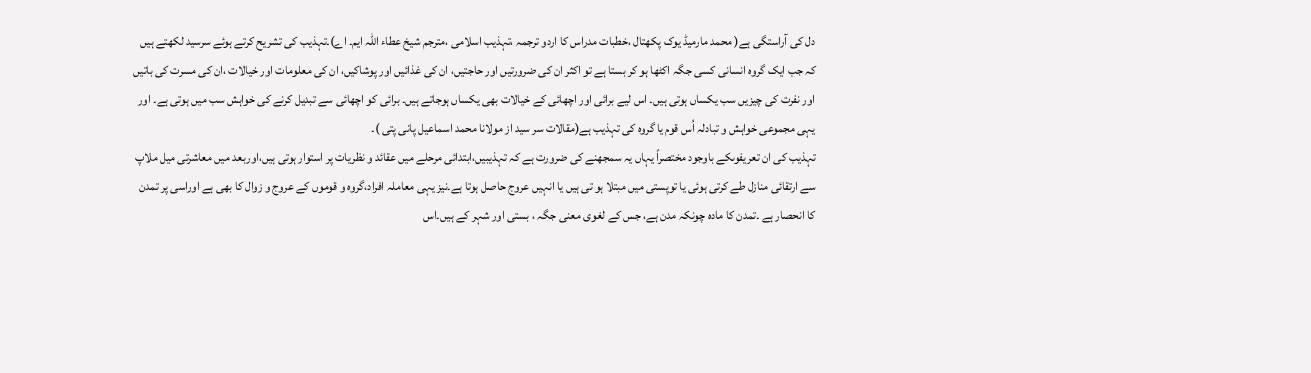دل کی آراستگی ہے( محمد مارمیڈ یوک پکھتال ،خطبات مدراس کا اردو ترجمہ ،تہذیب اسلامی ،مترجم شیخ عطاء اللہ ایم۔ اے)۔تہذیب کی تشریح کرتے ہوئے سرسید لکھتے ہیں کہ جب ایک گروہ انسانی کسی جگہ اکٹھا ہو کر بستا ہے تو اکثر ان کی ضرورتیں اور حاجتیں، ان کی غذائیں اور پوشاکیں، ان کی معلومات اور خیالات ،ان کی مسرت کی باتیں اور نفرت کی چیزیں سب یکساں ہوتی ہیں۔ اس لیے برائی اور اچھائی کے خیالات بھی یکساں ہوجاتے ہیں۔ برائی کو اچھائی سے تبدیل کرنے کی خواہش سب میں ہوتی ہے۔ اور یہی مجموعی خواہش و تبادلہ اُس قوم یا گروہ کی تہذیب ہے(مقالات سر سید از مولانا محمد اسماعیل پانی پتی )۔
تہذیب کی ان تعریفوںکے باوجود مختصراً یہاں یہ سمجھنے کی ضرورت ہے کہ تہذیبیں،ابتدائی مرحلے میں عقائد و نظریات پر استوار ہوتی ہیں،اوربعد میں معاشرتی میل ملاپ سے ارتقائی منازل طے کرتی ہوئی یا توپستی میں مبتلا ہو تی ہیں یا انہیں عروج حاصل ہوتا ہے۔نیز یہی معاملہ افراد،گروہ و قوموں کے عروج و زوال کا بھی ہے اوراسی پر تمدن کا انحصار ہے ۔تمدن کا مادہ چونکہ مدن ہے، جس کے لغوی معنی جگہ ، بستی اور شہر کے ہیں۔اس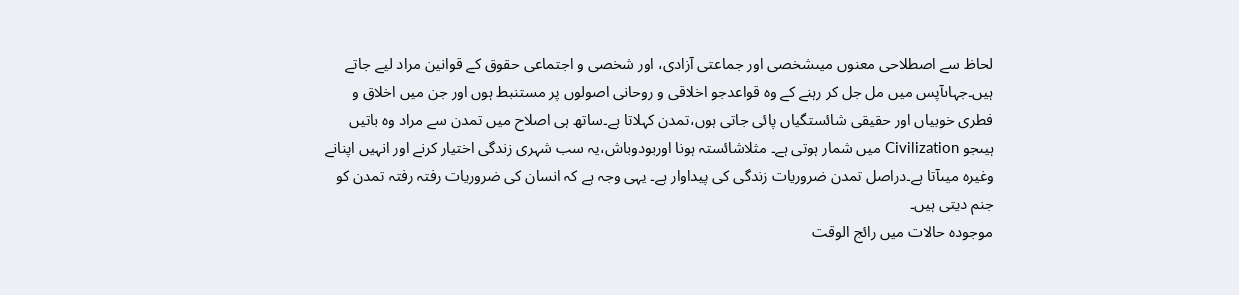لحاظ سے اصطلاحی معنوں میںشخصی اور جماعتی آزادی، اور شخصی و اجتماعی حقوق کے قوانین مراد لیے جاتے ہیں۔جہاںآپس میں مل جل کر رہنے کے وہ قواعدجو اخلاقی و روحانی اصولوں پر مستنبط ہوں اور جن میں اخلاق و فطری خوبیاں اور حقیقی شائستگیاں پائی جاتی ہوں،تمدن کہلاتا ہے۔ساتھ ہی اصلاح میں تمدن سے مراد وہ باتیں ہیںجو Civilization میں شمار ہوتی ہے۔ مثلاشائستہ ہونا اوربودوباش،یہ سب شہری زندگی اختیار کرنے اور انہیں اپنانے وغیرہ میںآتا ہے۔دراصل تمدن ضروریات زندگی کی پیداوار ہے۔ یہی وجہ ہے کہ انسان کی ضروریات رفتہ رفتہ تمدن کو جنم دیتی ہیں۔
موجودہ حالات میں رائج الوقت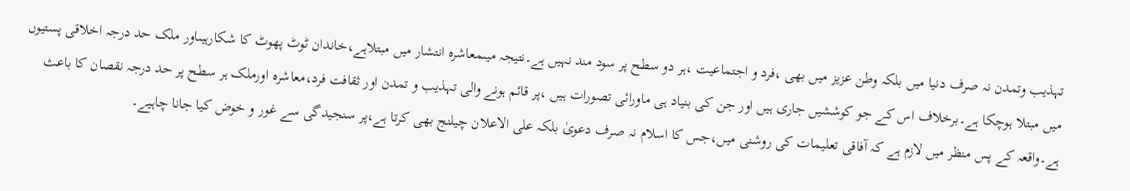تہذیب وتمدن نہ صرف دنیا میں بلکہ وطن عزیز میں بھی ،فرد و اجتماعیت ،ہر دو سطح پر سود مند نہیں ہے۔نتیجہ میںمعاشرہ انتشار میں مبتلاہے،خاندان ٹوٹ پھوٹ کا شکارہیںاور ملک حد درجہ اخلاقی پستیوں میں مبتلا ہوچکا ہے۔برخلاف اس کے جو کوششیں جاری ہیں اور جن کی بنیاد ہی ماورائی تصورات ہیں ،پر قائم ہونے والی تہذیب و تمدن اور ثقافت فرد،معاشرہ اورملک ہر سطح پر حد درجہ نقصان کا باعث ہے۔واقعہ کے پس منظر میں لازم ہے کہ آفاقی تعلیمات کی روشنی میں،جس کا اسلام نہ صرف دعویٰ بلکہ علی الاعلان چیلنج بھی کرتا ہے،پر سنجیدگی سے غور و خوض کیا جانا چاہیے۔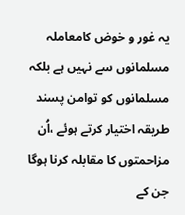یہ غور و خوض کامعاملہ مسلمانوں سے نہیں ہے بلکہ مسلمانوں کو توامن پسند طریقہ اختیار کرتے ہوئے ،اُن مزاحمتوں کا مقابلہ کرنا ہوگا جن کے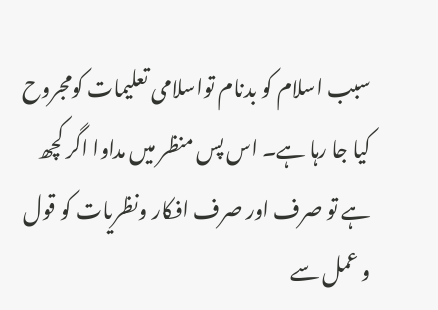سبب اسلام کو بدنام تواسلامی تعلیمات کومجروح کیا جا رہا ہے۔ اس پس منظر میں مداوا اگر کچھ ہے تو صرف اور صرف افکار ونظریات کو قول و عمل سے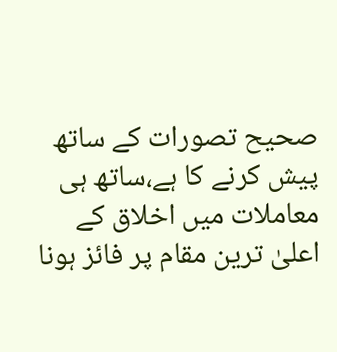صحیح تصورات کے ساتھ پیش کرنے کا ہے،ساتھ ہی معاملات میں اخلاق کے اعلیٰ ترین مقام پر فائز ہونا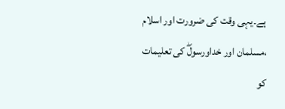ہے۔یہی وقت کی ضرورت اور اسلام ،مسلمان اور خداورسولۖ کی تعلیمات کو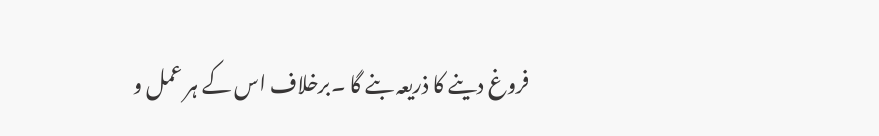فروغ دینے کا ذریعہ بنے گا ۔برخلاف اس کے ہر عمل و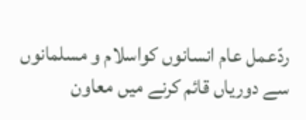ردّعمل عام انسانوں کواسلام و مسلمانوں سے دوریاں قائم کرنے میں معاون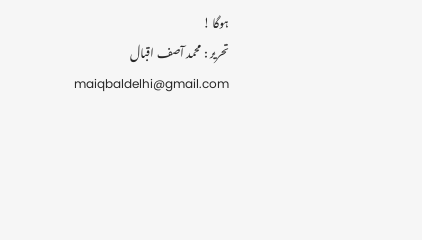ہوگا !
تحریر : محمد آصف اقبال
maiqbaldelhi@gmail.com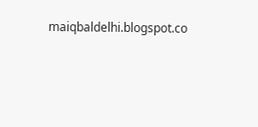maiqbaldelhi.blogspot.co